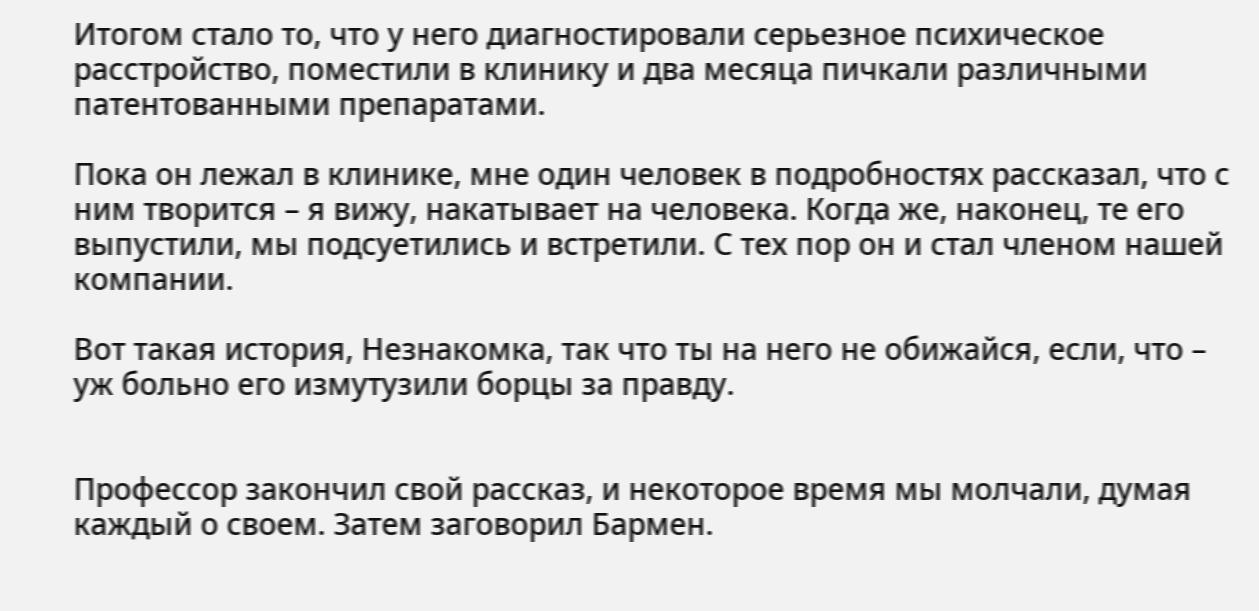Итогом стало то, что у него диагностировали серьезное психическое расстройство, поместили в клинику и два месяца пичкали различными патентованными препаратами.

Пока он лежал в клинике, мне один человек в подробностях рассказал, что с ним творится – я вижу, накатывает на человека. Когда же, наконец, те его выпустили, мы подсуетились и встретили. С тех пор он и стал членом нашей компании.

Вот такая история, Незнакомка, так что ты на него не обижайся, если, что – уж больно его измутузили борцы за правду.


Профессор закончил свой рассказ, и некоторое время мы молчали, думая каждый о своем. Затем заговорил Бармен.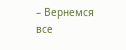– Вернемся все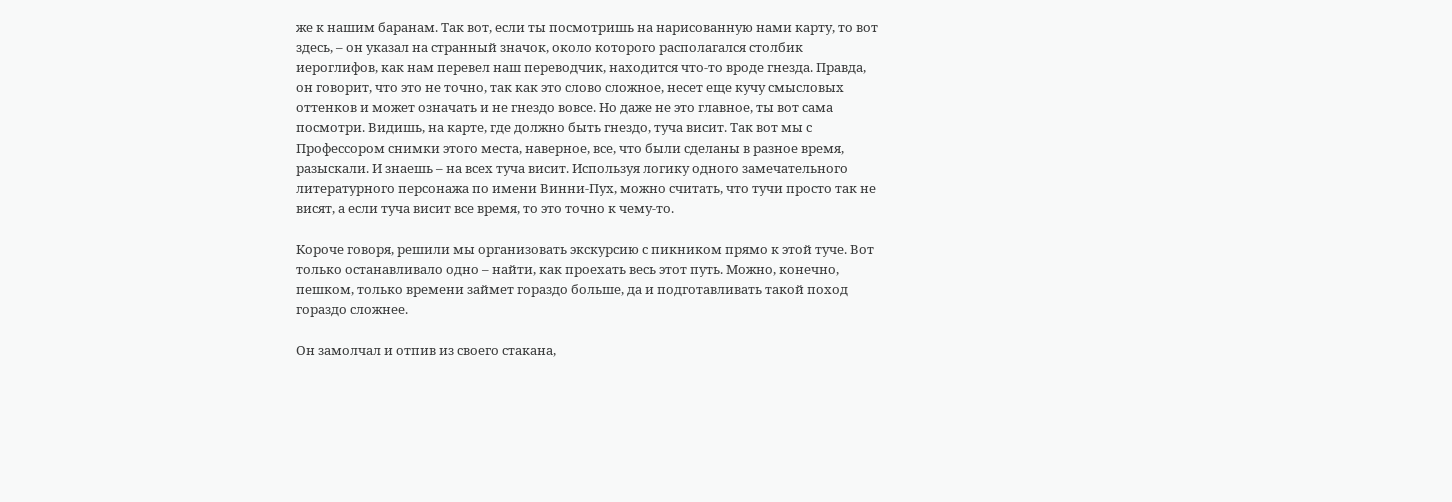же к нашим баранам. Так вот, если ты посмотришь на нарисованную нами карту, то вот здесь, – он указал на странный значок, около которого располагался столбик иероглифов, как нам перевел наш переводчик, находится что-то вроде гнезда. Правда, он говорит, что это не точно, так как это слово сложное, несет еще кучу смысловых оттенков и может означать и не гнездо вовсе. Но даже не это главное, ты вот сама посмотри. Видишь, на карте, где должно быть гнездо, туча висит. Так вот мы с Профессором снимки этого места, наверное, все, что были сделаны в разное время, разыскали. И знаешь – на всех туча висит. Используя логику одного замечательного литературного персонажа по имени Винни-Пух, можно считать, что тучи просто так не висят, а если туча висит все время, то это точно к чему-то.

Короче говоря, решили мы организовать экскурсию с пикником прямо к этой туче. Вот только останавливало одно – найти, как проехать весь этот путь. Можно, конечно, пешком, только времени займет гораздо больше, да и подготавливать такой поход гораздо сложнее.

Он замолчал и отпив из своего стакана,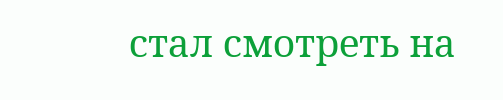стал смотреть на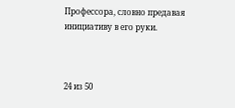Профессора, словно предавая инициативу в его руки.



24 из 50